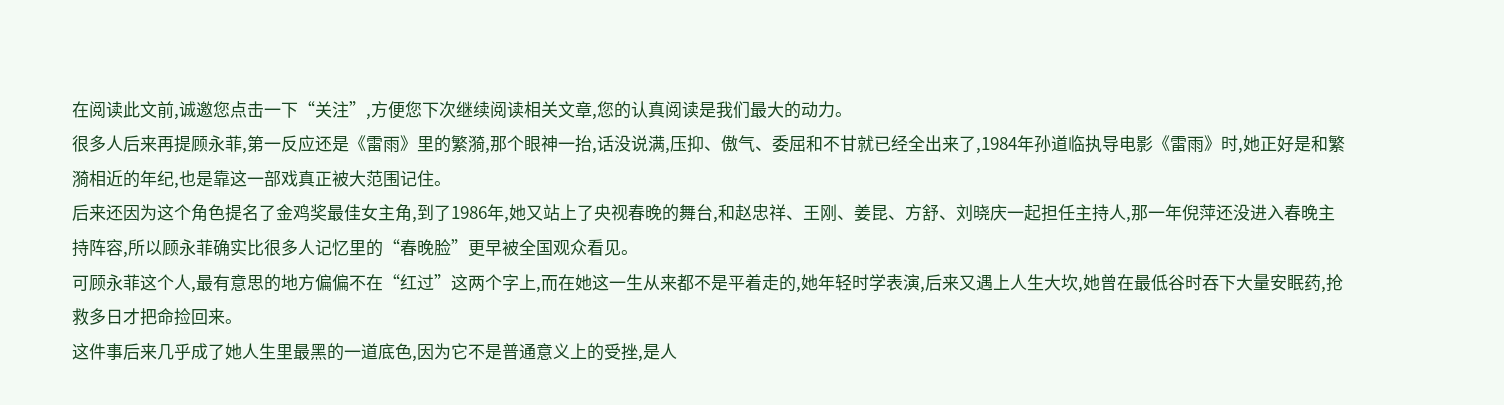在阅读此文前,诚邀您点击一下“关注”,方便您下次继续阅读相关文章,您的认真阅读是我们最大的动力。
很多人后来再提顾永菲,第一反应还是《雷雨》里的繁漪,那个眼神一抬,话没说满,压抑、傲气、委屈和不甘就已经全出来了,1984年孙道临执导电影《雷雨》时,她正好是和繁漪相近的年纪,也是靠这一部戏真正被大范围记住。
后来还因为这个角色提名了金鸡奖最佳女主角,到了1986年,她又站上了央视春晚的舞台,和赵忠祥、王刚、姜昆、方舒、刘晓庆一起担任主持人,那一年倪萍还没进入春晚主持阵容,所以顾永菲确实比很多人记忆里的“春晚脸”更早被全国观众看见。
可顾永菲这个人,最有意思的地方偏偏不在“红过”这两个字上,而在她这一生从来都不是平着走的,她年轻时学表演,后来又遇上人生大坎,她曾在最低谷时吞下大量安眠药,抢救多日才把命捡回来。
这件事后来几乎成了她人生里最黑的一道底色,因为它不是普通意义上的受挫,是人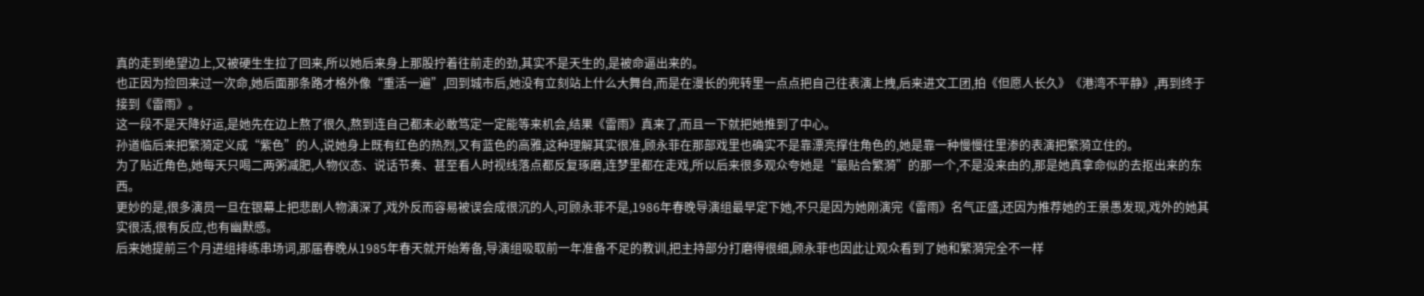真的走到绝望边上,又被硬生生拉了回来,所以她后来身上那股拧着往前走的劲,其实不是天生的,是被命逼出来的。
也正因为捡回来过一次命,她后面那条路才格外像“重活一遍”,回到城市后,她没有立刻站上什么大舞台,而是在漫长的兜转里一点点把自己往表演上拽,后来进文工团,拍《但愿人长久》《港湾不平静》,再到终于接到《雷雨》。
这一段不是天降好运,是她先在边上熬了很久,熬到连自己都未必敢笃定一定能等来机会,结果《雷雨》真来了,而且一下就把她推到了中心。
孙道临后来把繁漪定义成“紫色”的人,说她身上既有红色的热烈,又有蓝色的高雅,这种理解其实很准,顾永菲在那部戏里也确实不是靠漂亮撑住角色的,她是靠一种慢慢往里渗的表演把繁漪立住的。
为了贴近角色,她每天只喝二两粥减肥,人物仪态、说话节奏、甚至看人时视线落点都反复琢磨,连梦里都在走戏,所以后来很多观众夸她是“最贴合繁漪”的那一个,不是没来由的,那是她真拿命似的去抠出来的东西。
更妙的是,很多演员一旦在银幕上把悲剧人物演深了,戏外反而容易被误会成很沉的人,可顾永菲不是,1986年春晚导演组最早定下她,不只是因为她刚演完《雷雨》名气正盛,还因为推荐她的王景愚发现,戏外的她其实很活,很有反应,也有幽默感。
后来她提前三个月进组排练串场词,那届春晚从1985年春天就开始筹备,导演组吸取前一年准备不足的教训,把主持部分打磨得很细,顾永菲也因此让观众看到了她和繁漪完全不一样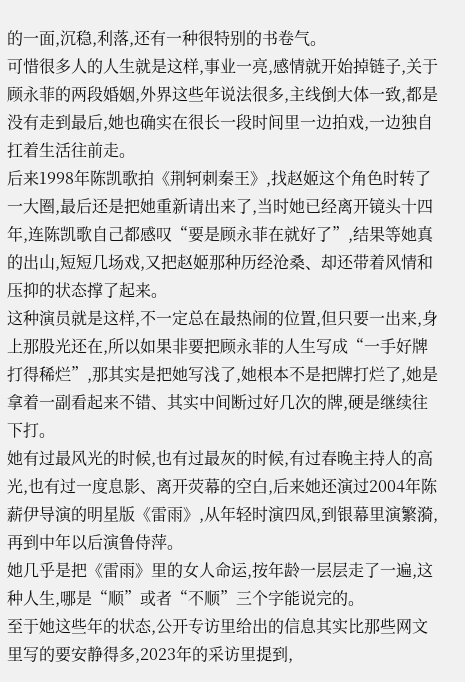的一面,沉稳,利落,还有一种很特别的书卷气。
可惜很多人的人生就是这样,事业一亮,感情就开始掉链子,关于顾永菲的两段婚姻,外界这些年说法很多,主线倒大体一致,都是没有走到最后,她也确实在很长一段时间里一边拍戏,一边独自扛着生活往前走。
后来1998年陈凯歌拍《荆轲刺秦王》,找赵姬这个角色时转了一大圈,最后还是把她重新请出来了,当时她已经离开镜头十四年,连陈凯歌自己都感叹“要是顾永菲在就好了”,结果等她真的出山,短短几场戏,又把赵姬那种历经沧桑、却还带着风情和压抑的状态撑了起来。
这种演员就是这样,不一定总在最热闹的位置,但只要一出来,身上那股光还在,所以如果非要把顾永菲的人生写成“一手好牌打得稀烂”,那其实是把她写浅了,她根本不是把牌打烂了,她是拿着一副看起来不错、其实中间断过好几次的牌,硬是继续往下打。
她有过最风光的时候,也有过最灰的时候,有过春晚主持人的高光,也有过一度息影、离开荧幕的空白,后来她还演过2004年陈薪伊导演的明星版《雷雨》,从年轻时演四凤,到银幕里演繁漪,再到中年以后演鲁侍萍。
她几乎是把《雷雨》里的女人命运,按年龄一层层走了一遍,这种人生,哪是“顺”或者“不顺”三个字能说完的。
至于她这些年的状态,公开专访里给出的信息其实比那些网文里写的要安静得多,2023年的采访里提到,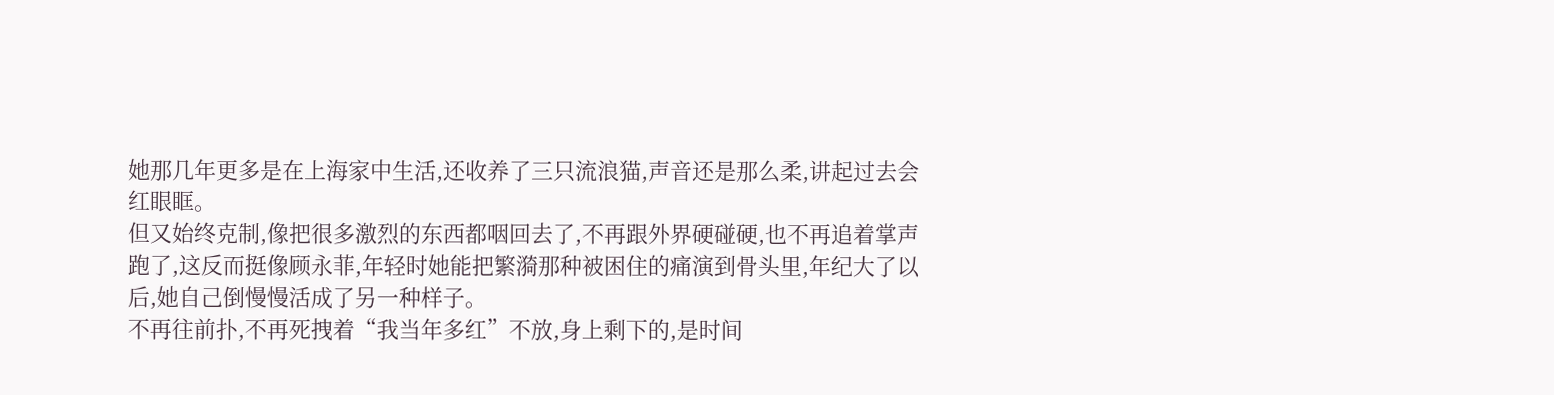她那几年更多是在上海家中生活,还收养了三只流浪猫,声音还是那么柔,讲起过去会红眼眶。
但又始终克制,像把很多激烈的东西都咽回去了,不再跟外界硬碰硬,也不再追着掌声跑了,这反而挺像顾永菲,年轻时她能把繁漪那种被困住的痛演到骨头里,年纪大了以后,她自己倒慢慢活成了另一种样子。
不再往前扑,不再死拽着“我当年多红”不放,身上剩下的,是时间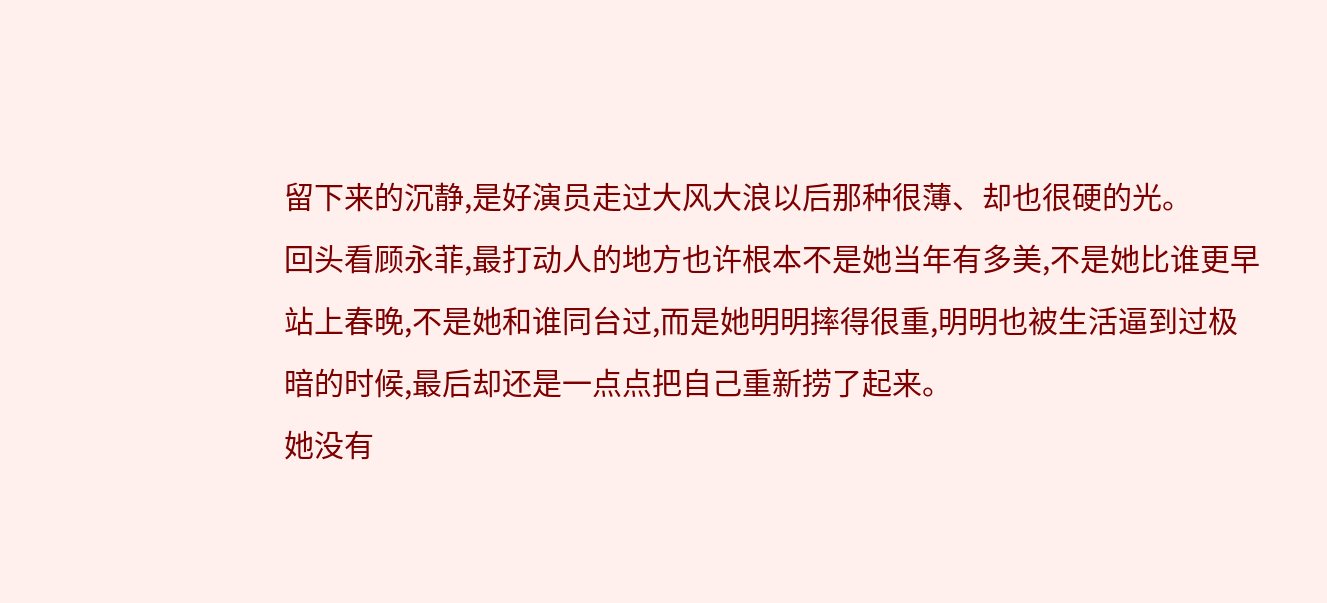留下来的沉静,是好演员走过大风大浪以后那种很薄、却也很硬的光。
回头看顾永菲,最打动人的地方也许根本不是她当年有多美,不是她比谁更早站上春晚,不是她和谁同台过,而是她明明摔得很重,明明也被生活逼到过极暗的时候,最后却还是一点点把自己重新捞了起来。
她没有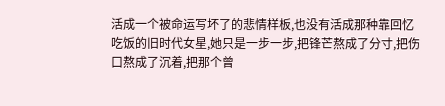活成一个被命运写坏了的悲情样板,也没有活成那种靠回忆吃饭的旧时代女星,她只是一步一步,把锋芒熬成了分寸,把伤口熬成了沉着,把那个曾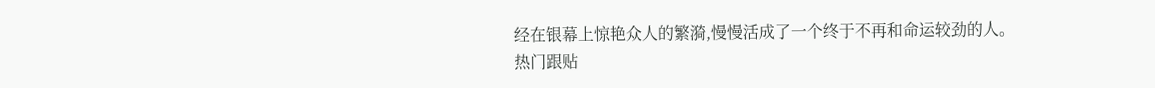经在银幕上惊艳众人的繁漪,慢慢活成了一个终于不再和命运较劲的人。
热门跟贴